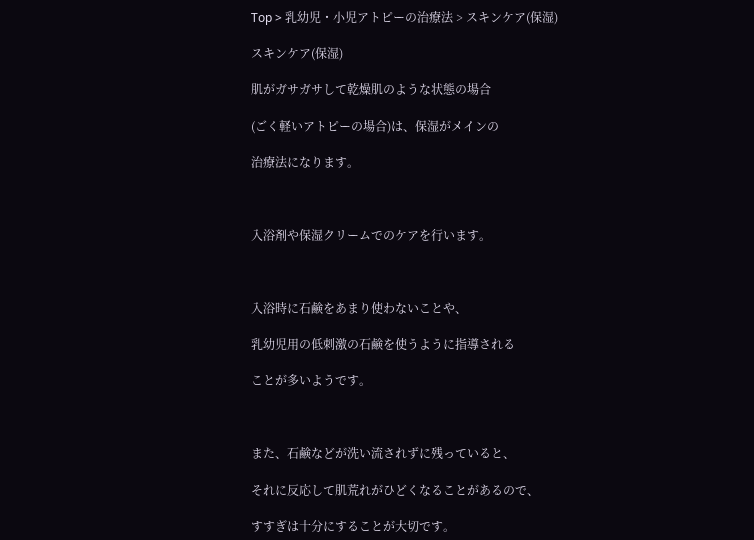Top > 乳幼児・小児アトピーの治療法 > スキンケア(保湿)

スキンケア(保湿)

肌がガサガサして乾燥肌のような状態の場合

(ごく軽いアトピーの場合)は、保湿がメインの

治療法になります。



入浴剤や保湿クリームでのケアを行います。



入浴時に石鹸をあまり使わないことや、

乳幼児用の低刺激の石鹸を使うように指導される

ことが多いようです。



また、石鹸などが洗い流されずに残っていると、

それに反応して肌荒れがひどくなることがあるので、

すすぎは十分にすることが大切です。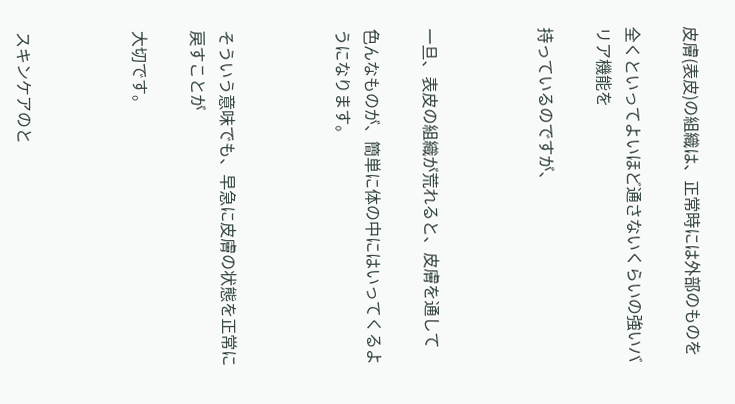皮膚(表皮)の組織は、正常時には外部のものを

全くといってよいほど通さないくらいの強いバリア機能を

持っているのですが、



一旦、表皮の組織が荒れると、皮膚を通して

色んなものが、簡単に体の中にはいってくるようになります。



そういう意味でも、早急に皮膚の状態を正常に戻すことが

大切です。



スキンケアのと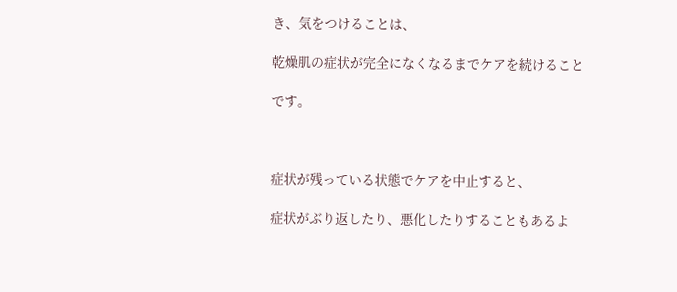き、気をつけることは、

乾燥肌の症状が完全になくなるまでケアを続けること

です。



症状が残っている状態でケアを中止すると、

症状がぶり返したり、悪化したりすることもあるよ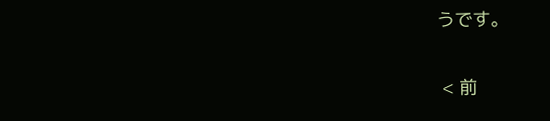うです。

 < 前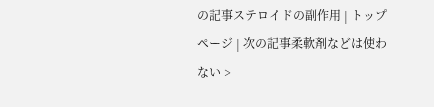の記事ステロイドの副作用 | トップページ | 次の記事柔軟剤などは使わない >